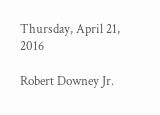Thursday, April 21, 2016

Robert Downey Jr.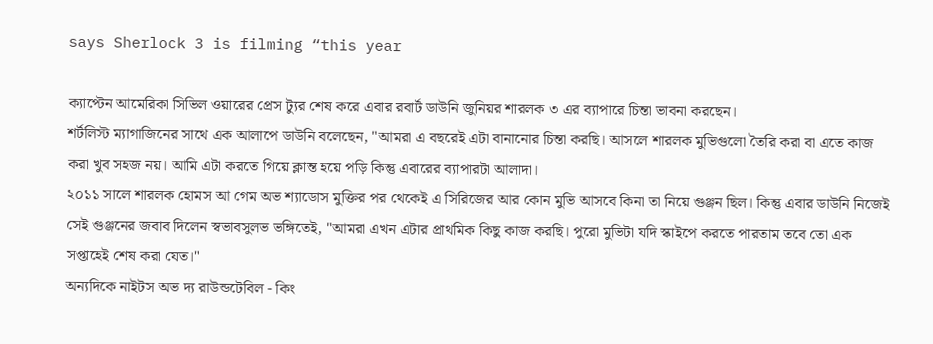says Sherlock 3 is filming “this year

ক্যাপ্টেন আমেরিকা সিভিল ওয়ারের প্রেস ট্যুর শেষ করে এবার রবার্ট ডাউনি জুনিয়র শারলক ৩ এর ব্যাপারে চিন্তা ভাবনা করছেন।
শর্টলিস্ট ম্যাগাজিনের সাথে এক আলাপে ডাউনি বলেছেন, "আমরা এ বছরেই এটা বানানোর চিন্তা করছি। আসলে শারলক মুভিগুলো তৈরি করা বা এতে কাজ করা খুব সহজ নয়। আমি এটা করতে গিয়ে ক্লান্ত হয়ে পড়ি কিন্তু এবারের ব্যাপারটা আলাদা।
২০১১ সালে শারলক হোমস আ গেম অভ শ্যাডোস মুক্তির পর থেকেই এ সিরিজের আর কোন মুভি আসবে কিনা তা নিয়ে গুঞ্জন ছিল। কিন্তু এবার ডাউনি নিজেই সেই গুঞ্জনের জবাব দিলেন স্বভাবসুলভ ভঙ্গিতেই, "আমরা এখন এটার প্রাথমিক কিছু কাজ করছি। পুরো মুভিটা যদি স্কাইপে করতে পারতাম তবে তো এক সপ্তাহেই শেষ করা যেত।"
অন্যদিকে নাইটস অভ দ্য রাউন্ডটেবিল - কিং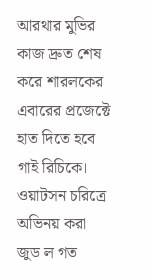আরথার মুভির কাজ দ্রুত শেষ করে শারলকের এবারের প্রজেক্টে হাত দিতে হবে গাই রিচিকে।
ওয়াটসন চরিত্রে অভিনয় করা জুড ল গত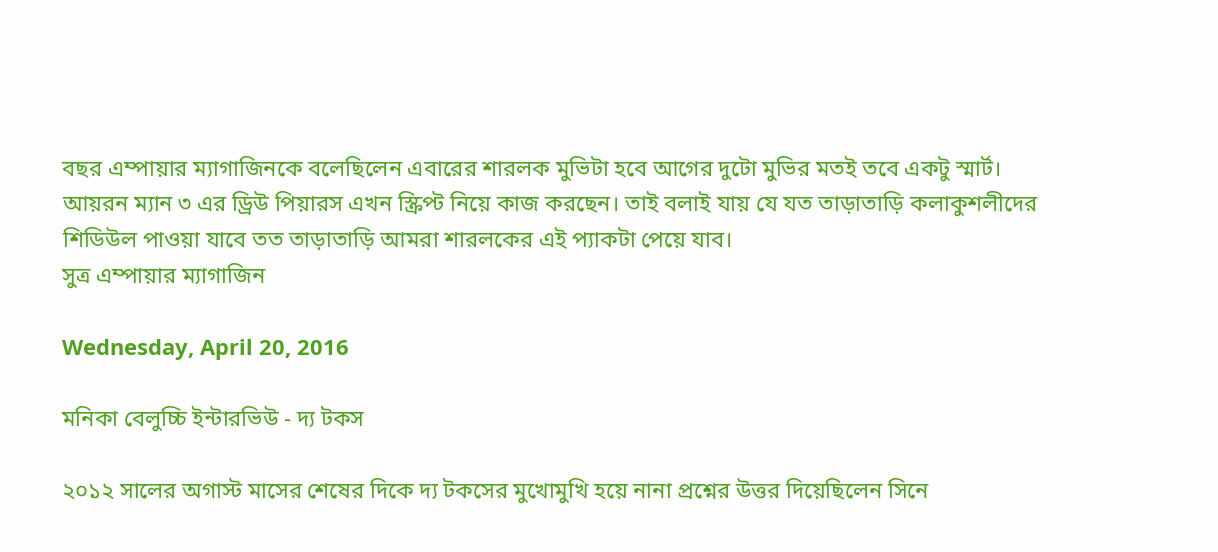বছর এম্পায়ার ম্যাগাজিনকে বলেছিলেন এবারের শারলক মুভিটা হবে আগের দুটো মুভির মতই তবে একটু স্মার্ট।
আয়রন ম্যান ৩ এর ড্রিউ পিয়ারস এখন স্ক্রিপ্ট নিয়ে কাজ করছেন। তাই বলাই যায় যে যত তাড়াতাড়ি কলাকুশলীদের শিডিউল পাওয়া যাবে তত তাড়াতাড়ি আমরা শারলকের এই প্যাকটা পেয়ে যাব।
সুত্র এম্পায়ার ম্যাগাজিন

Wednesday, April 20, 2016

মনিকা বেলুচ্চি ইন্টারভিউ - দ্য টকস

২০১২ সালের অগাস্ট মাসের শেষের দিকে দ্য টকসের মুখোমুখি হয়ে নানা প্রশ্নের উত্তর দিয়েছিলেন সিনে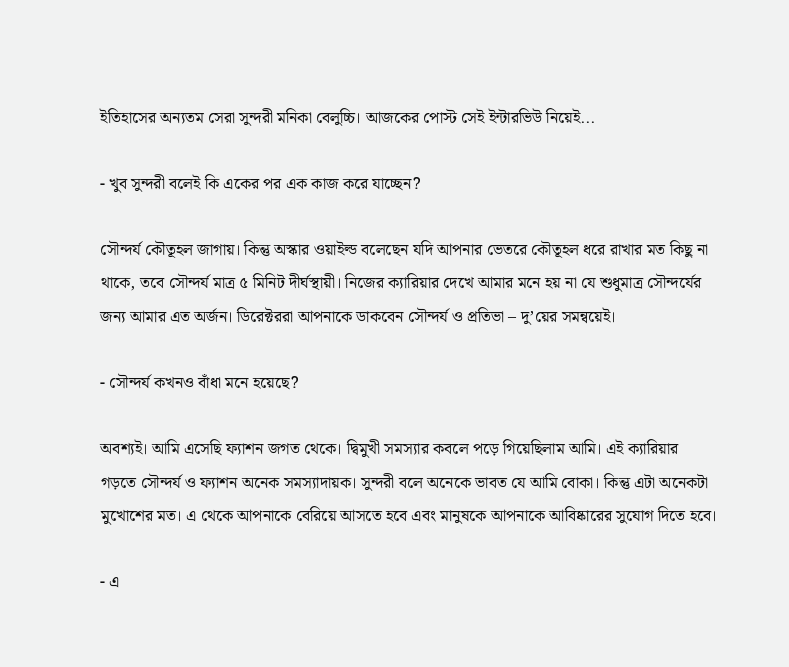ইতিহাসের অন্যতম সেরা সুন্দরী মনিকা বেলুচ্চি। আজকের পোস্ট সেই ইন্টারভিউ নিয়েই...

- খুব সুন্দরী বলেই কি একের পর এক কাজ করে যাচ্ছেন?

সৌন্দর্য কৌতূহল জাগায়। কিন্তু অস্কার ওয়াইল্ড বলেছেন যদি আপনার ভেতরে কৌতূহল ধরে রাখার মত কিছু না থাকে, তবে সৌন্দর্য মাত্র ৫ মিনিট দীর্ঘস্থায়ী। নিজের ক্যারিয়ার দেখে আমার মনে হয় না যে শুধুমাত্র সৌন্দর্যের জন্য আমার এত অর্জন। ডিরেক্টররা আপনাকে ডাকবেন সৌন্দর্য ও প্রতিভা – দু’য়ের সমন্বয়েই।

- সৌন্দর্য কখনও বাঁধা মনে হয়েছে?

অবশ্যই। আমি এসেছি ফ্যাশন জগত থেকে। দ্বিমুখী সমস্যার কবলে পড়ে গিয়েছিলাম আমি। এই ক্যারিয়ার গড়তে সৌন্দর্য ও ফ্যাশন অনেক সমস্যাদায়ক। সুন্দরী বলে অনেকে ভাবত যে আমি বোকা। কিন্তু এটা অনেকটা মুখোশের মত। এ থেকে আপনাকে বেরিয়ে আসতে হবে এবং মানুষকে আপনাকে আবিষ্কারের সুযোগ দিতে হবে।

- এ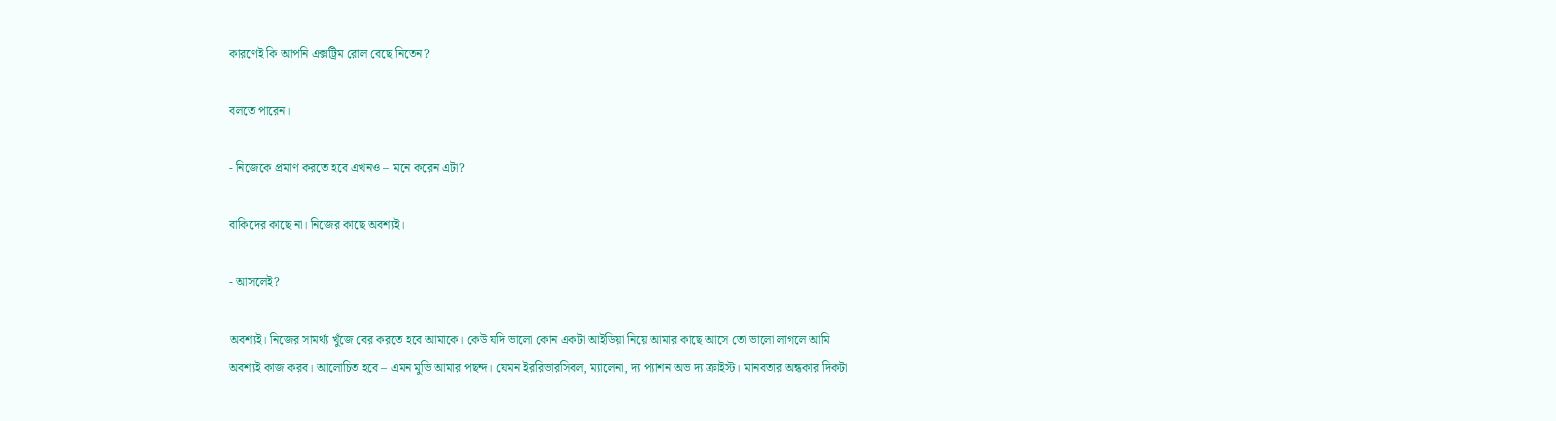কারণেই কি আপনি এক্সট্রিম রোল বেছে নিতেন?

বলতে পারেন।

- নিজেকে প্রমাণ করতে হবে এখনও – মনে করেন এটা?

বাকিদের কাছে না। নিজের কাছে অবশ্যই।

- আসলেই?

অবশ্যই। নিজের সামর্থ্য খুঁজে বের করতে হবে আমাকে। কেউ যদি ভালো কোন একটা আইডিয়া নিয়ে আমার কাছে আসে তো ভালো লাগলে আমি অবশ্যই কাজ করব। আলোচিত হবে – এমন মুভি আমার পছন্দ। যেমন ইররিভারসিবল, ম্যালেনা, দ্য প্যাশন অভ দ্য ক্রাইস্ট। মানবতার অন্ধকার দিকটা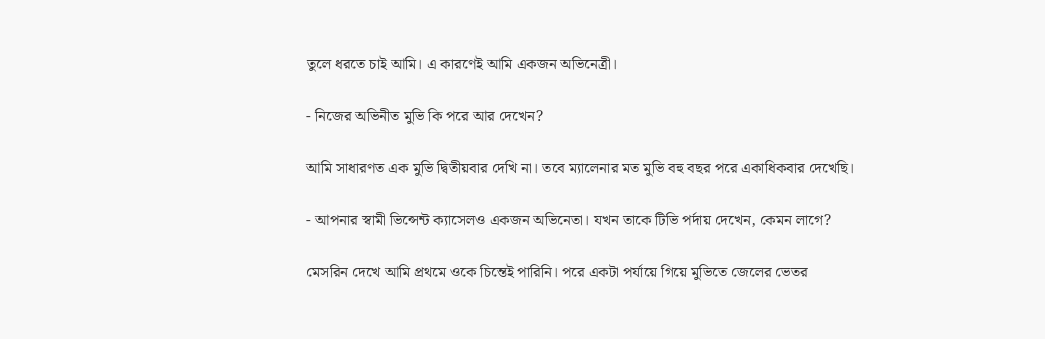তুলে ধরতে চাই আমি। এ কারণেই আমি একজন অভিনেত্রী।

- নিজের অভিনীত মুভি কি পরে আর দেখেন?

আমি সাধারণত এক মুভি দ্বিতীয়বার দেখি না। তবে ম্যালেনার মত মুভি বহু বছর পরে একাধিকবার দেখেছি।

- আপনার স্বামী ভিন্সেন্ট ক্যাসেলও একজন অভিনেতা। যখন তাকে টিভি পর্দায় দেখেন, কেমন লাগে?

মেসরিন দেখে আমি প্রথমে ওকে চিন্তেই পারিনি। পরে একটা পর্যায়ে গিয়ে মুভিতে জেলের ভেতর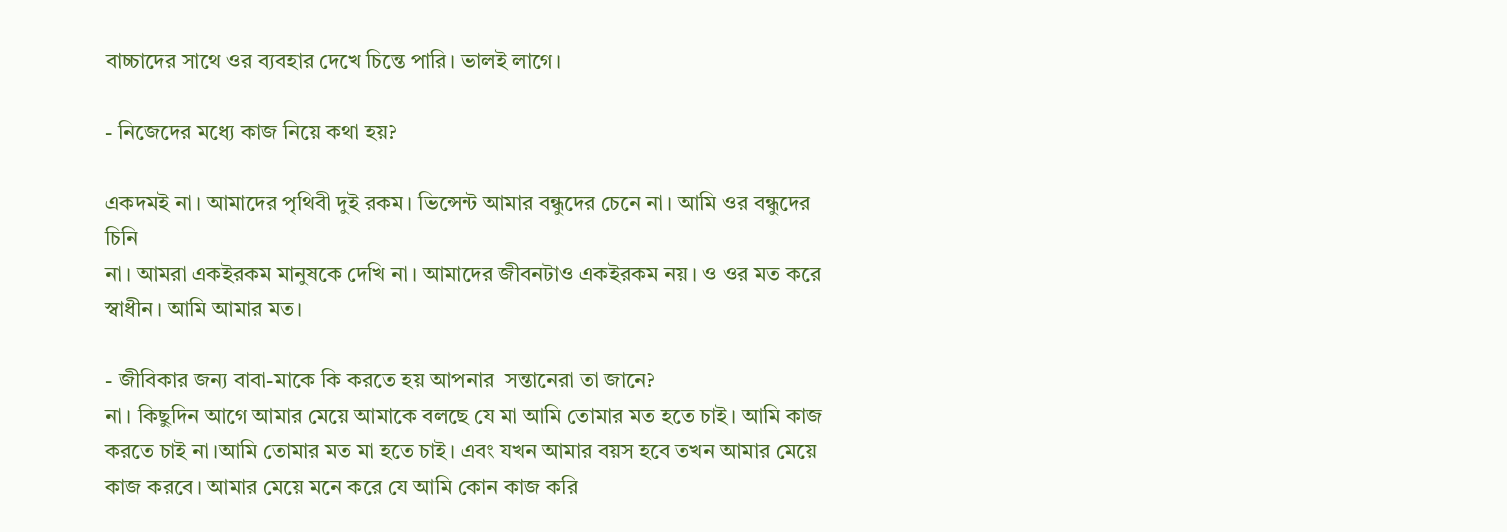বাচ্চাদের সাথে ওর ব্যবহার দেখে চিন্তে পারি। ভালই লাগে।

- নিজেদের মধ্যে কাজ নিয়ে কথা হয়?

একদমই না। আমাদের পৃথিবী দুই রকম। ভিন্সেন্ট আমার বন্ধুদের চেনে না। আমি ওর বন্ধুদের চিনি
না। আমরা একইরকম মানুষকে দেখি না। আমাদের জীবনটাও একইরকম নয়। ও ওর মত করে স্বাধীন। আমি আমার মত।

- জীবিকার জন্য বাবা-মাকে কি করতে হয় আপনার  সন্তানেরা তা জানে?
না। কিছুদিন আগে আমার মেয়ে আমাকে বলছে যে মা আমি তোমার মত হতে চাই। আমি কাজ করতে চাই না।আমি তোমার মত মা হতে চাই। এবং যখন আমার বয়স হবে তখন আমার মেয়ে কাজ করবে। আমার মেয়ে মনে করে যে আমি কোন কাজ করি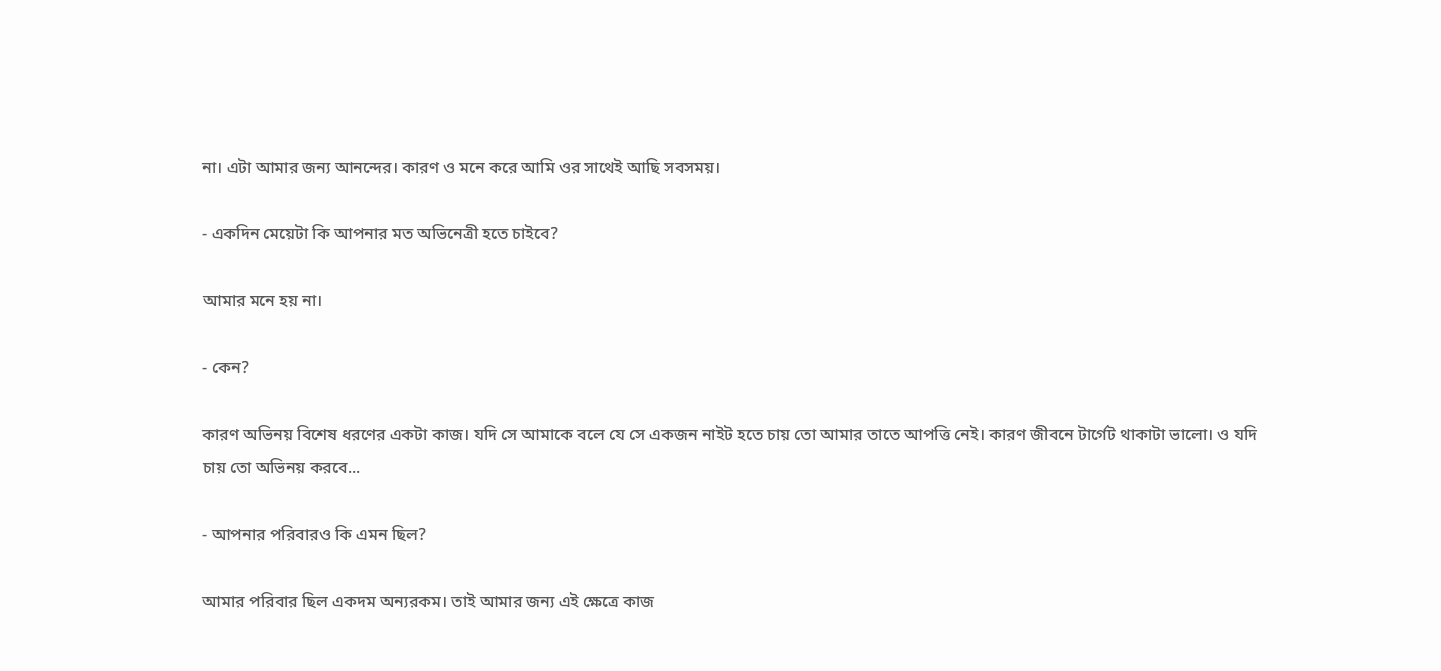না। এটা আমার জন্য আনন্দের। কারণ ও মনে করে আমি ওর সাথেই আছি সবসময়।

- একদিন মেয়েটা কি আপনার মত অভিনেত্রী হতে চাইবে?

আমার মনে হয় না।

- কেন?

কারণ অভিনয় বিশেষ ধরণের একটা কাজ। যদি সে আমাকে বলে যে সে একজন নাইট হতে চায় তো আমার তাতে আপত্তি নেই। কারণ জীবনে টার্গেট থাকাটা ভালো। ও যদি চায় তো অভিনয় করবে...

- আপনার পরিবারও কি এমন ছিল?

আমার পরিবার ছিল একদম অন্যরকম। তাই আমার জন্য এই ক্ষেত্রে কাজ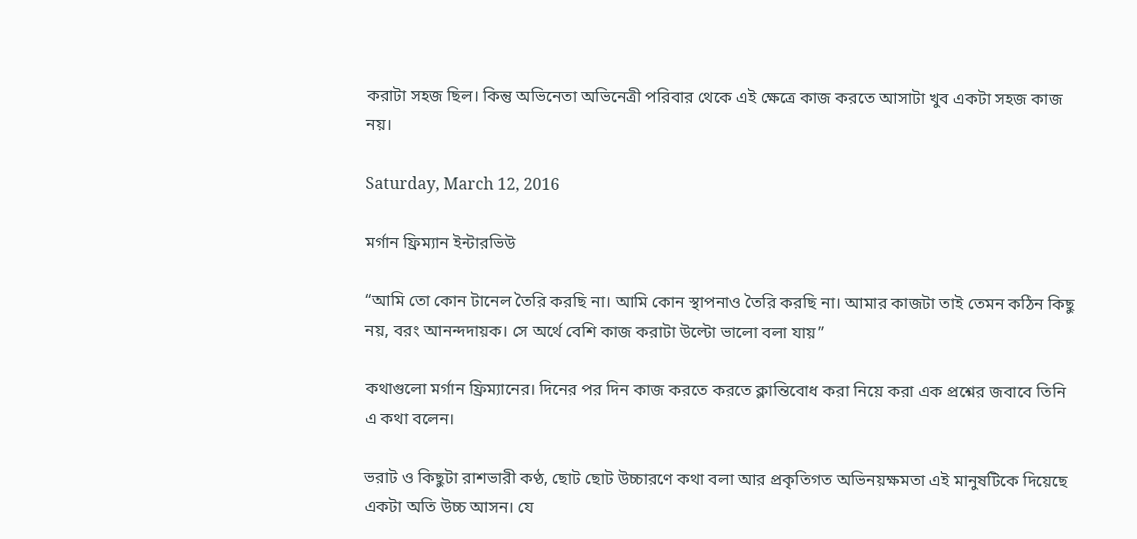করাটা সহজ ছিল। কিন্তু অভিনেতা অভিনেত্রী পরিবার থেকে এই ক্ষেত্রে কাজ করতে আসাটা খুব একটা সহজ কাজ নয়।

Saturday, March 12, 2016

মর্গান ফ্রিম্যান ইন্টারভিউ

“আমি তো কোন টানেল তৈরি করছি না। আমি কোন স্থাপনাও তৈরি করছি না। আমার কাজটা তাই তেমন কঠিন কিছু নয়, বরং আনন্দদায়ক। সে অর্থে বেশি কাজ করাটা উল্টো ভালো বলা যায়”

কথাগুলো মর্গান ফ্রিম্যানের। দিনের পর দিন কাজ করতে করতে ক্লান্তিবোধ করা নিয়ে করা এক প্রশ্নের জবাবে তিনি এ কথা বলেন।

ভরাট ও কিছুটা রাশভারী কণ্ঠ, ছোট ছোট উচ্চারণে কথা বলা আর প্রকৃতিগত অভিনয়ক্ষমতা এই মানুষটিকে দিয়েছে একটা অতি উচ্চ আসন। যে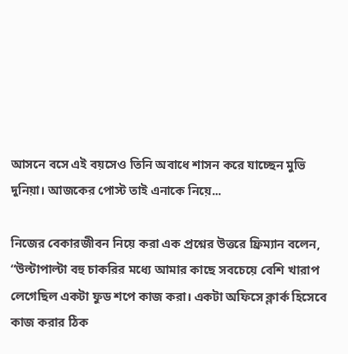আসনে বসে এই বয়সেও তিনি অবাধে শাসন করে যাচ্ছেন মুভি দুনিয়া। আজকের পোস্ট তাই এনাকে নিয়ে...

নিজের বেকারজীবন নিয়ে করা এক প্রশ্নের উত্তরে ফ্রিম্যান বলেন, “উল্টাপাল্টা বহু চাকরির মধ্যে আমার কাছে সবচেয়ে বেশি খারাপ লেগেছিল একটা ফুড শপে কাজ করা। একটা অফিসে ক্লার্ক হিসেবে কাজ করার ঠিক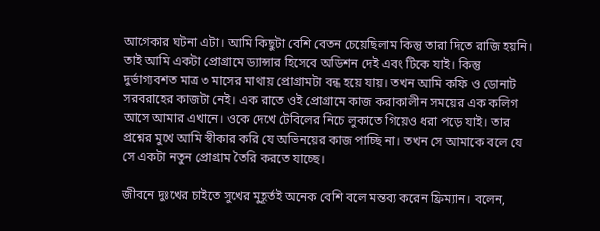আগেকার ঘটনা এটা। আমি কিছুটা বেশি বেতন চেয়েছিলাম কিন্তু তারা দিতে রাজি হয়নি। তাই আমি একটা প্রোগ্রামে ড্যান্সার হিসেবে অডিশন দেই এবং টিকে যাই। কিন্তু দুর্ভাগ্যবশত মাত্র ৩ মাসের মাথায় প্রোগ্রামটা বন্ধ হয়ে যায়। তখন আমি কফি ও ডোনাট সরবরাহের কাজটা নেই। এক রাতে ওই প্রোগ্রামে কাজ করাকালীন সময়ের এক কলিগ আসে আমার এখানে। ওকে দেখে টেবিলের নিচে লুকাতে গিয়েও ধরা পড়ে যাই। তার প্রশ্নের মুখে আমি স্বীকার করি যে অভিনয়ের কাজ পাচ্ছি না। তখন সে আমাকে বলে যে সে একটা নতুন প্রোগ্রাম তৈরি করতে যাচ্ছে।

জীবনে দুঃখের চাইতে সুখের মুহূর্তই অনেক বেশি বলে মন্তব্য করেন ফ্রিম্যান। বলেন,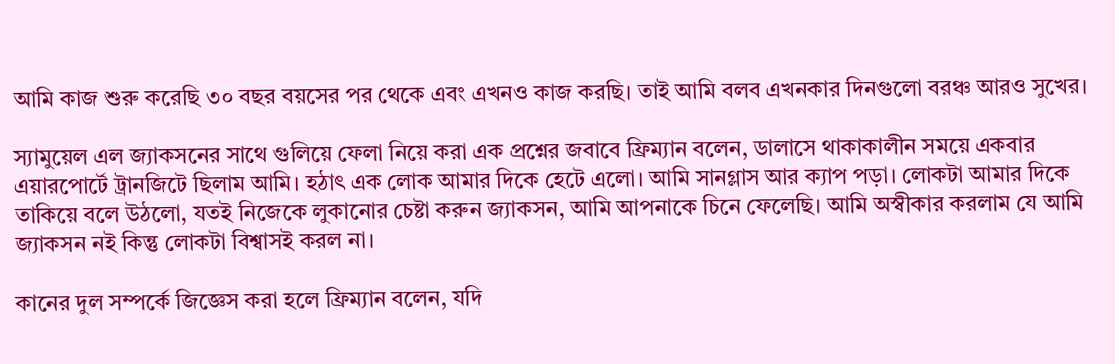আমি কাজ শুরু করেছি ৩০ বছর বয়সের পর থেকে এবং এখনও কাজ করছি। তাই আমি বলব এখনকার দিনগুলো বরঞ্চ আরও সুখের।

স্যামুয়েল এল জ্যাকসনের সাথে গুলিয়ে ফেলা নিয়ে করা এক প্রশ্নের জবাবে ফ্রিম্যান বলেন, ডালাসে থাকাকালীন সময়ে একবার এয়ারপোর্টে ট্রানজিটে ছিলাম আমি। হঠাৎ এক লোক আমার দিকে হেটে এলো। আমি সানগ্লাস আর ক্যাপ পড়া। লোকটা আমার দিকে তাকিয়ে বলে উঠলো, যতই নিজেকে লুকানোর চেষ্টা করুন জ্যাকসন, আমি আপনাকে চিনে ফেলেছি। আমি অস্বীকার করলাম যে আমি জ্যাকসন নই কিন্তু লোকটা বিশ্বাসই করল না।

কানের দুল সম্পর্কে জিজ্ঞেস করা হলে ফ্রিম্যান বলেন, যদি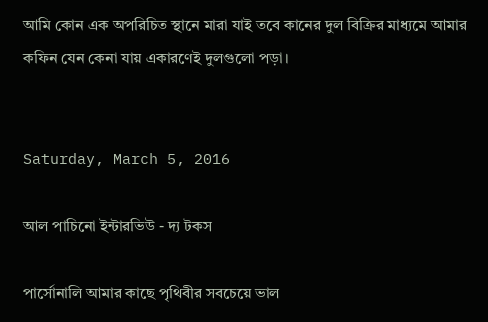আমি কোন এক অপরিচিত স্থানে মারা যাই তবে কানের দুল বিক্রির মাধ্যমে আমার কফিন যেন কেনা যায় একারণেই দুলগুলো পড়া।


Saturday, March 5, 2016

আল পাচিনো ইন্টারভিউ - দ্য টকস

পার্সোনালি আমার কাছে পৃথিবীর সবচেয়ে ভাল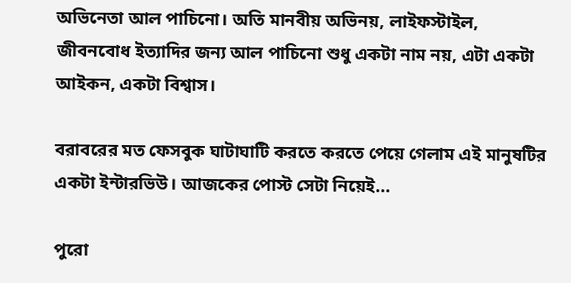অভিনেতা আল পাচিনো। অতি মানবীয় অভিনয়, লাইফস্টাইল, জীবনবোধ ইত্যাদির জন্য আল পাচিনো শুধু একটা নাম নয়, এটা একটা আইকন, একটা বিশ্বাস।

বরাবরের মত ফেসবুক ঘাটাঘাটি করতে করতে পেয়ে গেলাম এই মানুষটির একটা ইন্টারভিউ। আজকের পোস্ট সেটা নিয়েই...

পুরো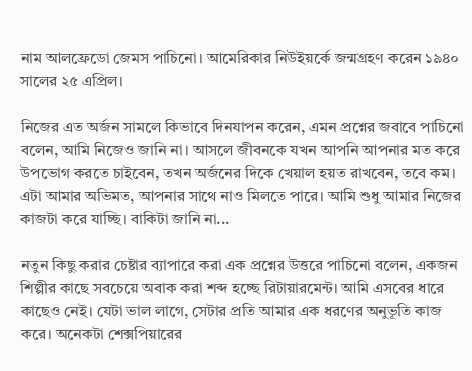নাম আলফ্রেডো জেমস পাচিনো। আমেরিকার নিউইয়র্কে জন্মগ্রহণ করেন ১৯৪০ সালের ২৫ এপ্রিল।

নিজের এত অর্জন সামলে কিভাবে দিনযাপন করেন, এমন প্রশ্নের জবাবে পাচিনো বলেন, আমি নিজেও জানি না। আসলে জীবনকে যখন আপনি আপনার মত করে উপভোগ করতে চাইবেন, তখন অর্জনের দিকে খেয়াল হয়ত রাখবেন, তবে কম। এটা আমার অভিমত, আপনার সাথে নাও মিলতে পারে। আমি শুধু আমার নিজের কাজটা করে যাচ্ছি। বাকিটা জানি না...

নতুন কিছু করার চেষ্টার ব্যাপারে করা এক প্রশ্নের উত্তরে পাচিনো বলেন, একজন শিল্পীর কাছে সবচেয়ে অবাক করা শব্দ হচ্ছে রিটায়ারমেন্ট। আমি এসবের ধারে কাছেও নেই। যেটা ভাল লাগে, সেটার প্রতি আমার এক ধরণের অনুভূতি কাজ করে। অনেকটা শেক্সপিয়ারের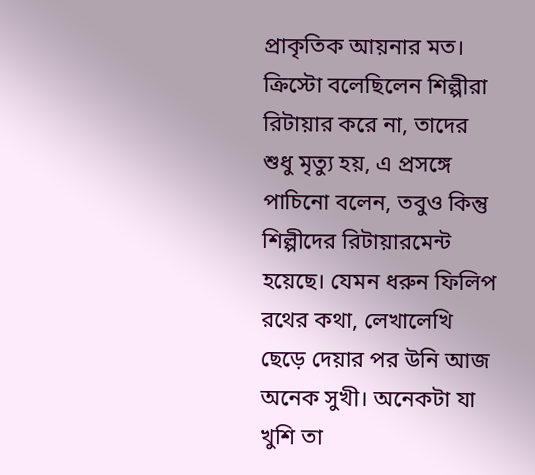প্রাকৃতিক আয়নার মত।
ক্রিস্টো বলেছিলেন শিল্পীরা রিটায়ার করে না, তাদের শুধু মৃত্যু হয়, এ প্রসঙ্গে পাচিনো বলেন, তবুও কিন্তু শিল্পীদের রিটায়ারমেন্ট হয়েছে। যেমন ধরুন ফিলিপ রথের কথা, লেখালেখি ছেড়ে দেয়ার পর উনি আজ অনেক সুখী। অনেকটা যা খুশি তা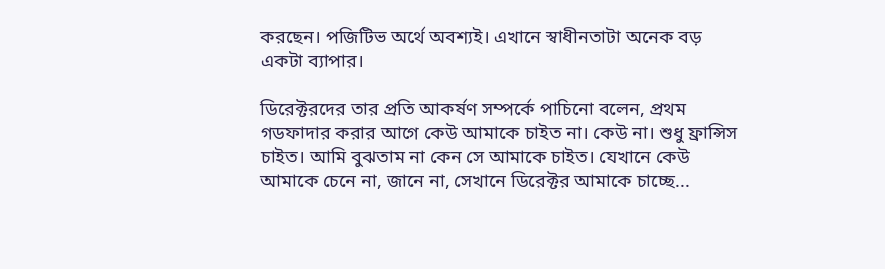করছেন। পজিটিভ অর্থে অবশ্যই। এখানে স্বাধীনতাটা অনেক বড় একটা ব্যাপার।

ডিরেক্টরদের তার প্রতি আকর্ষণ সম্পর্কে পাচিনো বলেন, প্রথম গডফাদার করার আগে কেউ আমাকে চাইত না। কেউ না। শুধু ফ্রান্সিস চাইত। আমি বুঝতাম না কেন সে আমাকে চাইত। যেখানে কেউ আমাকে চেনে না, জানে না, সেখানে ডিরেক্টর আমাকে চাচ্ছে...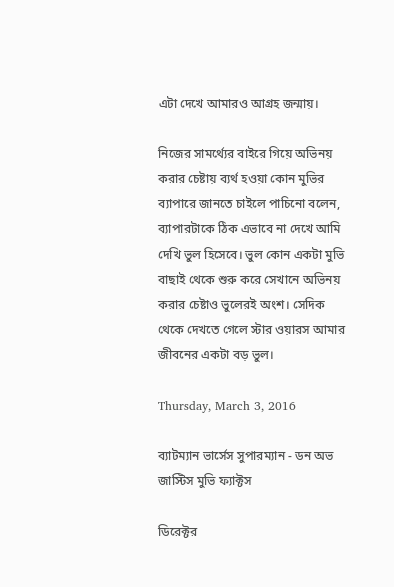এটা দেখে আমারও আগ্রহ জন্মায়।

নিজের সামর্থ্যের বাইরে গিয়ে অভিনয় করার চেষ্টায় ব্যর্থ হওয়া কোন মুভির ব্যাপারে জানতে চাইলে পাচিনো বলেন, ব্যাপারটাকে ঠিক এভাবে না দেখে আমি দেখি ভুল হিসেবে। ভুল কোন একটা মুভি বাছাই থেকে শুরু করে সেখানে অভিনয় করার চেষ্টাও ভুলেরই অংশ। সেদিক থেকে দেখতে গেলে স্টার ওয়ারস আমার জীবনের একটা বড় ভুল।

Thursday, March 3, 2016

ব্যাটম্যান ভার্সেস সুপারম্যান - ডন অভ জাস্টিস মুভি ফ্যাক্টস

ডিরেক্টর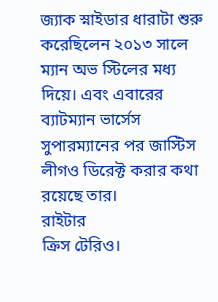জ্যাক স্নাইডার ধারাটা শুরু করেছিলেন ২০১৩ সালে ম্যান অভ স্টিলের মধ্য দিয়ে। এবং এবারের ব্যাটম্যান ভার্সেস সুপারম্যানের পর জাস্টিস লীগও ডিরেক্ট করার কথা রয়েছে তার।
রাইটার
ক্রিস টেরিও।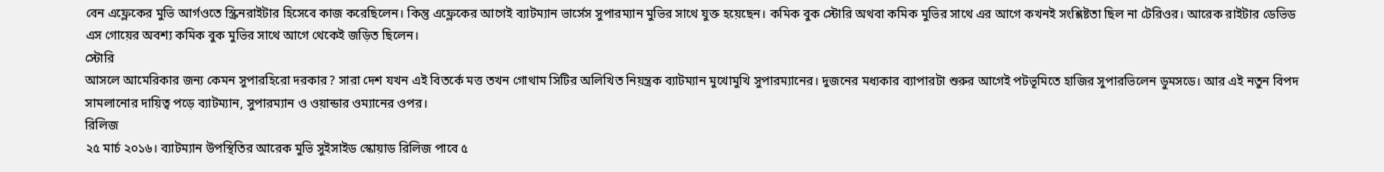বেন এফ্লেকের মুভি আর্গওতে স্ক্রিনরাইটার হিসেবে কাজ করেছিলেন। কিন্তু এফ্লেকের আগেই ব্যাটম্যান ভার্সেস সুপারম্যান মুভির সাথে যুক্ত হয়েছেন। কমিক বুক স্টোরি অথবা কমিক মুভির সাথে এর আগে কখনই সংশ্লিষ্টতা ছিল না টেরিওর। আরেক রাইটার ডেভিড এস গোয়ের অবশ্য কমিক বুক মুভির সাথে আগে থেকেই জড়িত ছিলেন।
স্টোরি
আসলে আমেরিকার জন্য কেমন সুপারহিরো দরকার? সারা দেশ যখন এই বিতর্কে মত্ত তখন গোথাম সিটির অলিখিত নিয়ন্ত্রক ব্যাটম্যান মুখোমুখি সুপারম্যানের। দুজনের মধ্যকার ব্যাপারটা শুরুর আগেই পটভূমিতে হাজির সুপারভিলেন ডুমসডে। আর এই নতুন বিপদ সামলানোর দায়িত্ব পড়ে ব্যাটম্যান, সুপারম্যান ও ওয়ান্ডার ওম্যানের ওপর।
রিলিজ
২৫ মার্চ ২০১৬। ব্যাটম্যান উপস্থিতির আরেক মুভি সুইসাইড স্কোয়াড রিলিজ পাবে ৫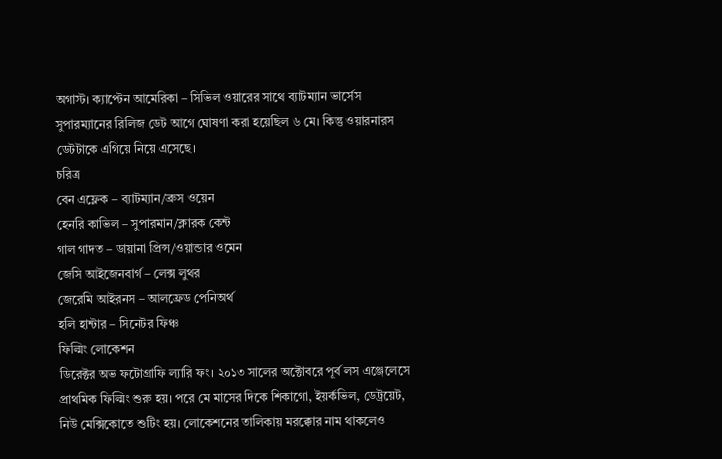অগাস্ট। ক্যাপ্টেন আমেরিকা – সিভিল ওয়ারের সাথে ব্যাটম্যান ভার্সেস সুপারম্যানের রিলিজ ডেট আগে ঘোষণা করা হয়েছিল ৬ মে। কিন্তু ওয়ারনারস ডেটটাকে এগিয়ে নিয়ে এসেছে।
চরিত্র
বেন এফ্লেক – ব্যাটম্যান/ব্রুস ওয়েন
হেনরি কাভিল – সুপারমান/ক্লারক কেন্ট
গাল গাদত – ডায়ানা প্রিন্স/ওয়ান্ডার ওমেন
জেসি আইজেনবার্গ – লেক্স লুথর
জেরেমি আইরনস – আলফ্রেড পেনিঅর্থ
হলি হান্টার – সিনেটর ফিঞ্চ
ফিল্মিং লোকেশন
ডিরেক্টর অভ ফটোগ্রাফি ল্যারি ফং। ২০১৩ সালের অক্টোবরে পূর্ব লস এঞ্জেলেসে প্রাথমিক ফিল্মিং শুরু হয়। পরে মে মাসের দিকে শিকাগো, ইয়র্কভিল, ডেট্রয়েট, নিউ মেক্সিকোতে শুটিং হয়। লোকেশনের তালিকায় মরক্কোর নাম থাকলেও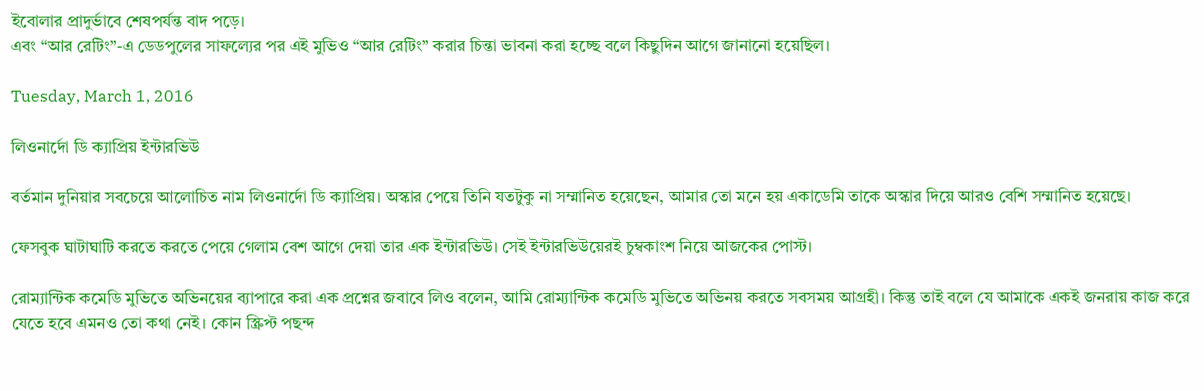ইবোলার প্রাদুর্ভাবে শেষপর্যন্ত বাদ পড়ে।
এবং “আর রেটিং”-এ ডেডপুলের সাফল্যের পর এই মুভিও “আর রেটিং” করার চিন্তা ভাবনা করা হচ্ছে বলে কিছুদিন আগে জানানো হয়েছিল।

Tuesday, March 1, 2016

লিওনার্দো ডি ক্যাপ্রিয় ইন্টারভিউ

বর্তমান দুনিয়ার সবচেয়ে আলোচিত নাম লিওনার্দো ডি ক্যাপ্রিয়। অস্কার পেয়ে তিনি যতটুকু না সম্মানিত হয়েছেন, আমার তো মনে হয় একাডেমি তাকে অস্কার দিয়ে আরও বেশি সম্মানিত হয়েছে।

ফেসবুক ঘাটাঘাটি করতে করতে পেয়ে গেলাম বেশ আগে দেয়া তার এক ইন্টারভিউ। সেই ইন্টারভিউয়েরই চুম্বকাংশ নিয়ে আজকের পোস্ট।

রোম্যান্টিক কমেডি মুভিতে অভিনয়ের ব্যাপারে করা এক প্রশ্নের জবাবে লিও বলেন, আমি রোম্যান্টিক কমেডি মুভিতে অভিনয় করতে সবসময় আগ্রহী। কিন্তু তাই বলে যে আমাকে একই জনরায় কাজ করে যেতে হবে এমনও তো কথা নেই। কোন স্ক্রিপ্ট পছন্দ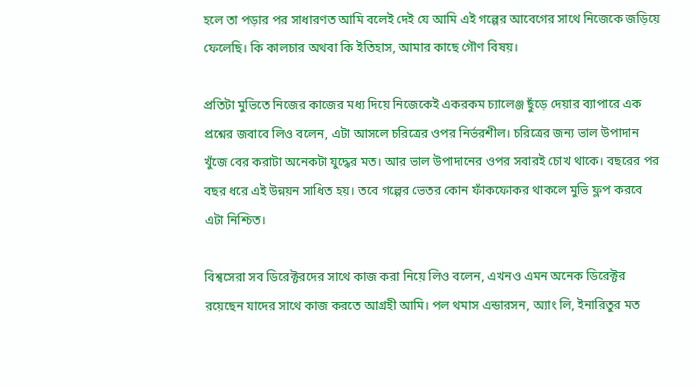হলে তা পড়ার পর সাধারণত আমি বলেই দেই যে আমি এই গল্পের আবেগের সাথে নিজেকে জড়িয়ে ফেলেছি। কি কালচার অথবা কি ইতিহাস, আমার কাছে গৌণ বিষয়।

প্রতিটা মুভিতে নিজের কাজের মধ্য দিয়ে নিজেকেই একরকম চ্যালেঞ্জ ছুঁড়ে দেয়ার ব্যাপারে এক প্রশ্নের জবাবে লিও বলেন, এটা আসলে চরিত্রের ওপর নির্ভরশীল। চরিত্রের জন্য ভাল উপাদান খুঁজে বের করাটা অনেকটা যুদ্ধের মত। আর ভাল উপাদানের ওপর সবারই চোখ থাকে। বছরের পর বছর ধরে এই উন্নয়ন সাধিত হয়। তবে গল্পের ভেতর কোন ফাঁকফোকর থাকলে মুভি ফ্লপ করবে এটা নিশ্চিত।

বিশ্বসেরা সব ডিরেক্টরদের সাথে কাজ করা নিয়ে লিও বলেন, এখনও এমন অনেক ডিরেক্টর রয়েছেন যাদের সাথে কাজ করতে আগ্রহী আমি। পল থমাস এন্ডারসন, অ্যাং লি, ইনারিতুর মত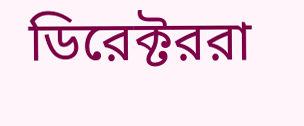ডিরেক্টররা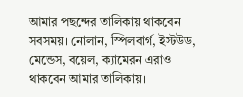আমার পছন্দের তালিকায় থাকবেন সবসময়। নোলান, স্পিলবার্গ, ইস্টউড, মেন্ডেস, বয়েল, ক্যামেরন এরাও থাকবেন আমার তালিকায়।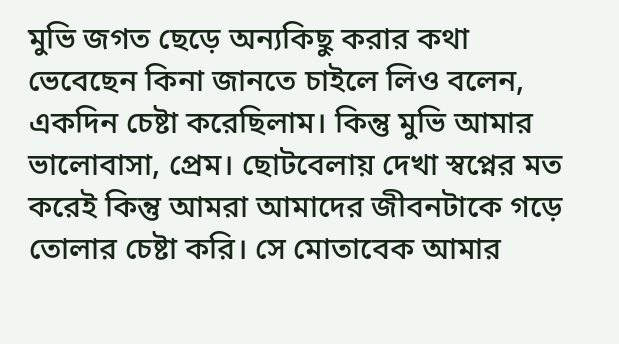মুভি জগত ছেড়ে অন্যকিছু করার কথা ভেবেছেন কিনা জানতে চাইলে লিও বলেন, একদিন চেষ্টা করেছিলাম। কিন্তু মুভি আমার ভালোবাসা, প্রেম। ছোটবেলায় দেখা স্বপ্নের মত করেই কিন্তু আমরা আমাদের জীবনটাকে গড়ে তোলার চেষ্টা করি। সে মোতাবেক আমার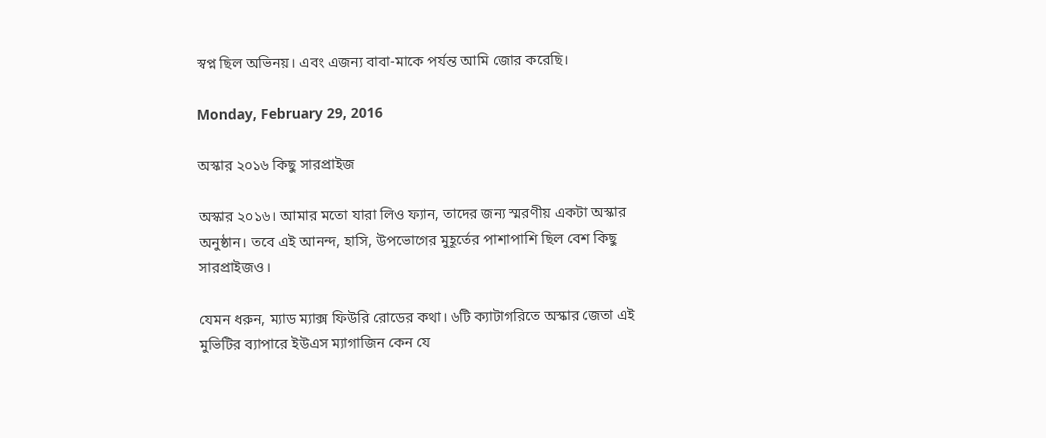স্বপ্ন ছিল অভিনয়। এবং এজন্য বাবা-মাকে পর্যন্ত আমি জোর করেছি।

Monday, February 29, 2016

অস্কার ২০১৬ কিছু সারপ্রাইজ

অস্কার ২০১৬। আমার মতো যারা লিও ফ্যান, তাদের জন্য স্মরণীয় একটা অস্কার অনুষ্ঠান। তবে এই আনন্দ, হাসি, উপভোগের মুহূর্তের পাশাপাশি ছিল বেশ কিছু সারপ্রাইজও।

যেমন ধরুন, ম্যাড ম্যাক্স ফিউরি রোডের কথা। ৬টি ক্যাটাগরিতে অস্কার জেতা এই মুভিটির ব্যাপারে ইউএস ম্যাগাজিন কেন যে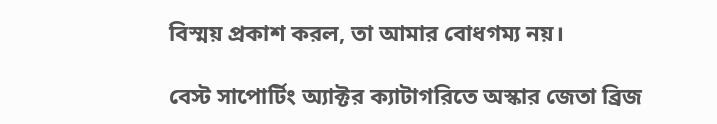বিস্ময় প্রকাশ করল, তা আমার বোধগম্য নয়।

বেস্ট সাপোর্টিং অ্যাক্টর ক্যাটাগরিতে অস্কার জেতা ব্রিজ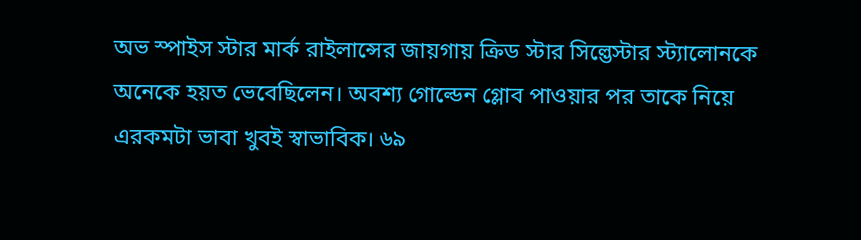অভ স্পাইস স্টার মার্ক রাইলান্সের জায়গায় ক্রিড স্টার সিল্ভেস্টার স্ট্যালোনকে অনেকে হয়ত ভেবেছিলেন। অবশ্য গোল্ডেন গ্লোব পাওয়ার পর তাকে নিয়ে এরকমটা ভাবা খুবই স্বাভাবিক। ৬৯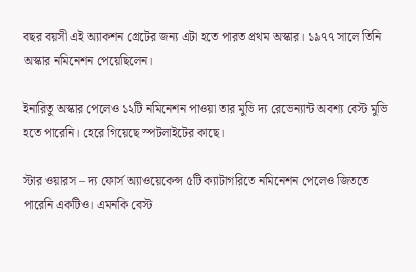বছর বয়সী এই অ্যাকশন গ্রেটের জন্য এটা হতে পারত প্রথম অস্কার। ১৯৭৭ সালে তিনি অস্কার নমিনেশন পেয়েছিলেন।

ইনারিতু অস্কার পেলেও ১২টি নমিনেশন পাওয়া তার মুভি দ্য রেভেন্যান্ট অবশ্য বেস্ট মুভি হতে পারেনি। হেরে গিয়েছে স্পটলাইটের কাছে।

স্টার ওয়ারস – দ্য ফোর্স অ্যাওয়েকেন্স ৫টি ক্যাটাগরিতে নমিনেশন পেলেও জিততে পারেনি একটিও। এমনকি বেস্ট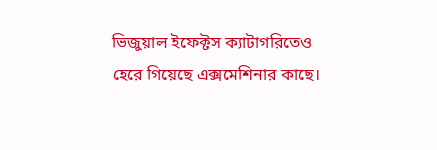ভিজুয়াল ইফেক্টস ক্যাটাগরিতেও হেরে গিয়েছে এক্সমেশিনার কাছে।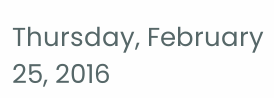Thursday, February 25, 2016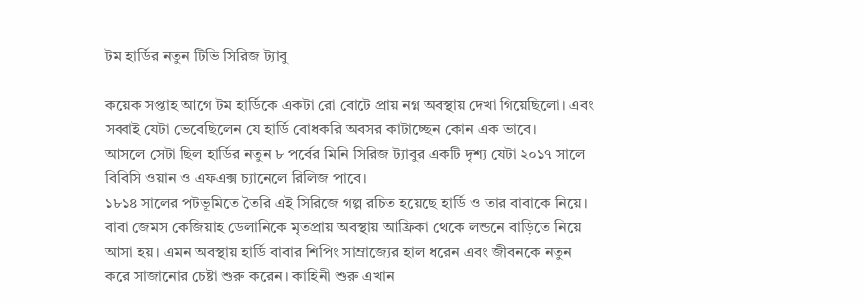টম হার্ডির নতুন টিভি সিরিজ ট্যাবু

কয়েক সপ্তাহ আগে টম হার্ডিকে একটা রো বোটে প্রায় নগ্ন অবস্থায় দেখা গিয়েছিলো। এবং সব্বাই যেটা ভেবেছিলেন যে হার্ডি বোধকরি অবসর কাটাচ্ছেন কোন এক ভাবে।
আসলে সেটা ছিল হার্ডির নতুন ৮ পর্বের মিনি সিরিজ ট্যাবুর একটি দৃশ্য যেটা ২০১৭ সালে বিবিসি ওয়ান ও এফএক্স চ্যানেলে রিলিজ পাবে।
১৮১৪ সালের পটভূমিতে তৈরি এই সিরিজে গল্প রচিত হয়েছে হার্ডি ও তার বাবাকে নিয়ে। বাবা জেমস কেজিয়াহ ডেলানিকে মৃতপ্রায় অবস্থায় আফ্রিকা থেকে লন্ডনে বাড়িতে নিয়ে আসা হয়। এমন অবস্থায় হার্ডি বাবার শিপিং সাম্রাজ্যের হাল ধরেন এবং জীবনকে নতুন করে সাজানোর চেষ্টা শুরু করেন। কাহিনী শুরু এখান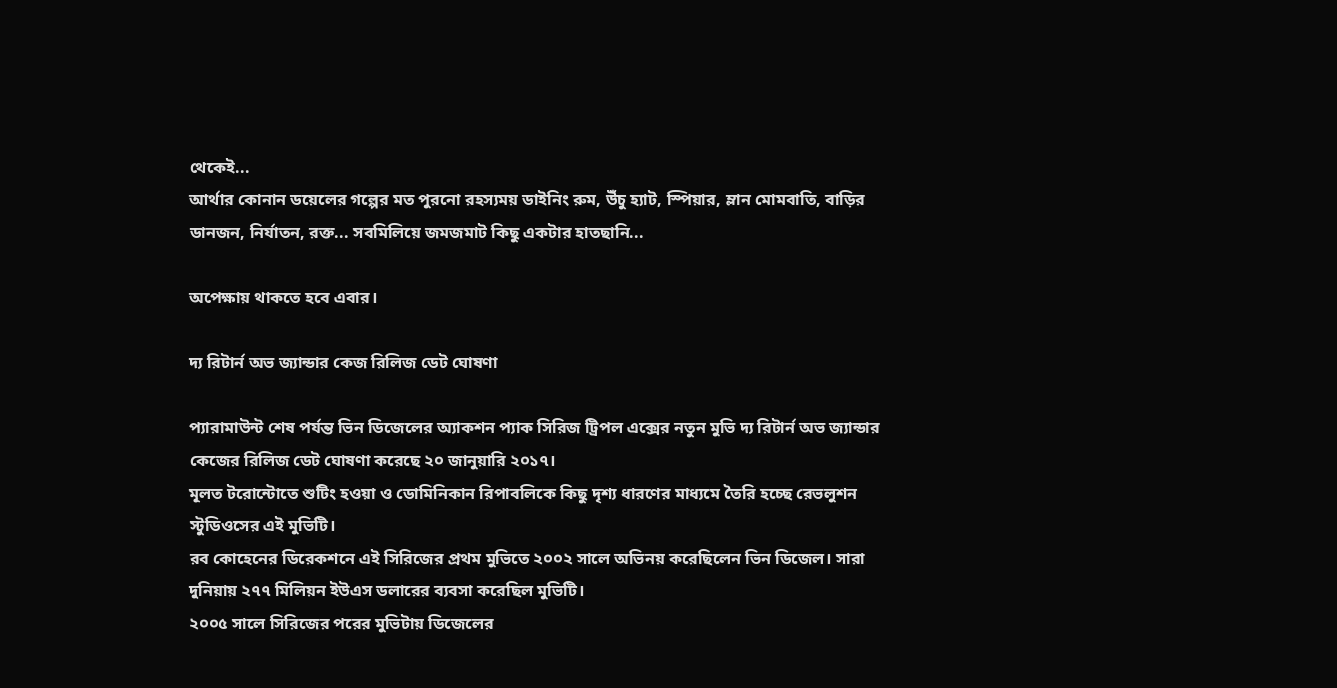থেকেই...
আর্থার কোনান ডয়েলের গল্পের মত পুরনো রহস্যময় ডাইনিং রুম, উঁচু হ্যাট, স্পিয়ার, ম্লান মোমবাতি, বাড়ির ডানজন, নির্যাতন, রক্ত... সবমিলিয়ে জমজমাট কিছু একটার হাতছানি...

অপেক্ষায় থাকতে হবে এবার।

দ্য রিটার্ন অভ জ্যান্ডার কেজ রিলিজ ডেট ঘোষণা

প্যারামাউন্ট শেষ পর্যন্ত ভিন ডিজেলের অ্যাকশন প্যাক সিরিজ ট্রিপল এক্সের নতুন মুভি দ্য রিটার্ন অভ জ্যান্ডার কেজের রিলিজ ডেট ঘোষণা করেছে ২০ জানুয়ারি ২০১৭।
মূলত টরোন্টোতে শুটিং হওয়া ও ডোমিনিকান রিপাবলিকে কিছু দৃশ্য ধারণের মাধ্যমে তৈরি হচ্ছে রেভলুশন স্টুডিওসের এই মুভিটি।
রব কোহেনের ডিরেকশনে এই সিরিজের প্রথম মুভিতে ২০০২ সালে অভিনয় করেছিলেন ভিন ডিজেল। সারা দুনিয়ায় ২৭৭ মিলিয়ন ইউএস ডলারের ব্যবসা করেছিল মুভিটি।
২০০৫ সালে সিরিজের পরের মুভিটায় ডিজেলের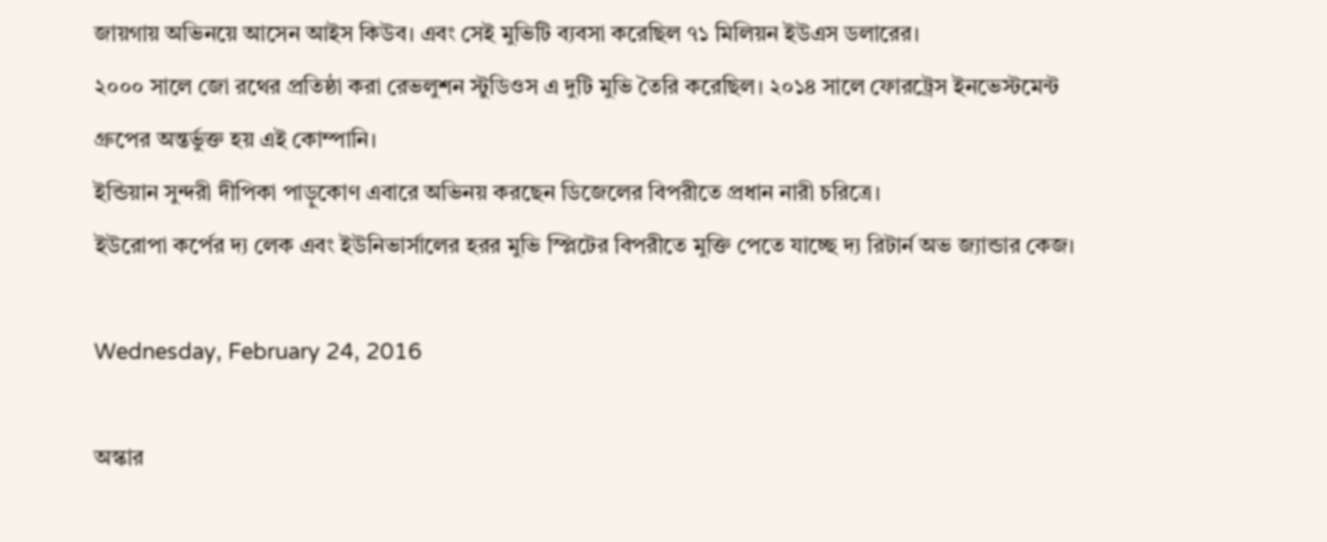জায়গায় অভিনয়ে আসেন আইস কিউব। এবং সেই মুভিটি ব্যবসা করেছিল ৭১ মিলিয়ন ইউএস ডলারের।
২০০০ সালে জো রথের প্রতিষ্ঠা করা রেভলুশন স্টুডিওস এ দুটি মুভি তৈরি করেছিল। ২০১৪ সালে ফোরট্রেস ইনভেস্টমেন্ট গ্রুপের অন্তর্ভুক্ত হয় এই কোম্পানি।
ইন্ডিয়ান সুন্দরী দীপিকা পাড়ুকোণ এবারে অভিনয় করছেন ডিজেলের বিপরীতে প্রধান নারী চরিত্রে।
ইউরোপা কর্পের দ্য লেক এবং ইউনিভার্সালের হরর মুভি স্প্লিটের বিপরীতে মুক্তি পেতে যাচ্ছে দ্য রিটার্ন অভ জ্যান্ডার কেজ।

Wednesday, February 24, 2016

অস্কার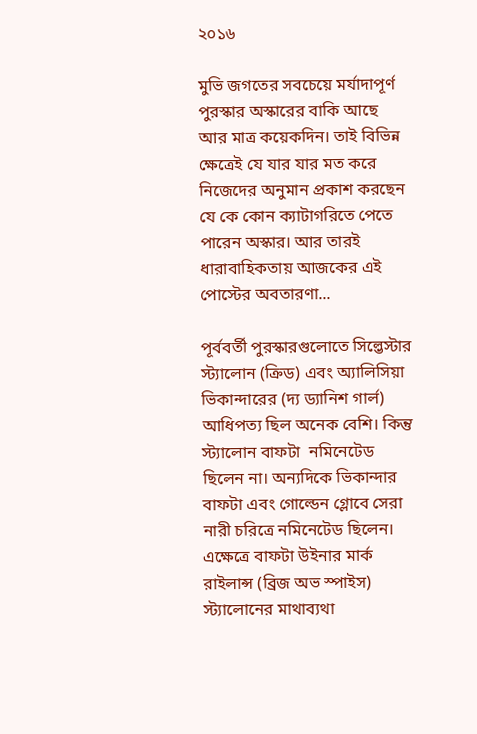২০১৬

মুভি জগতের সবচেয়ে মর্যাদাপূর্ণ পুরস্কার অস্কারের বাকি আছে আর মাত্র কয়েকদিন। তাই বিভিন্ন ক্ষেত্রেই যে যার যার মত করে নিজেদের অনুমান প্রকাশ করছেন যে কে কোন ক্যাটাগরিতে পেতে পারেন অস্কার। আর তারই ধারাবাহিকতায় আজকের এই পোস্টের অবতারণা...

পূর্ববর্তী পুরস্কারগুলোতে সিল্ভেস্টার স্ট্যালোন (ক্রিড) এবং অ্যালিসিয়া ভিকান্দারের (দ্য ড্যানিশ গার্ল) আধিপত্য ছিল অনেক বেশি। কিন্তু স্ট্যালোন বাফটা  নমিনেটেড ছিলেন না। অন্যদিকে ভিকান্দার বাফটা এবং গোল্ডেন গ্লোবে সেরা নারী চরিত্রে নমিনেটেড ছিলেন। এক্ষেত্রে বাফটা উইনার মার্ক রাইলান্স (ব্রিজ অভ স্পাইস) স্ট্যালোনের মাথাব্যথা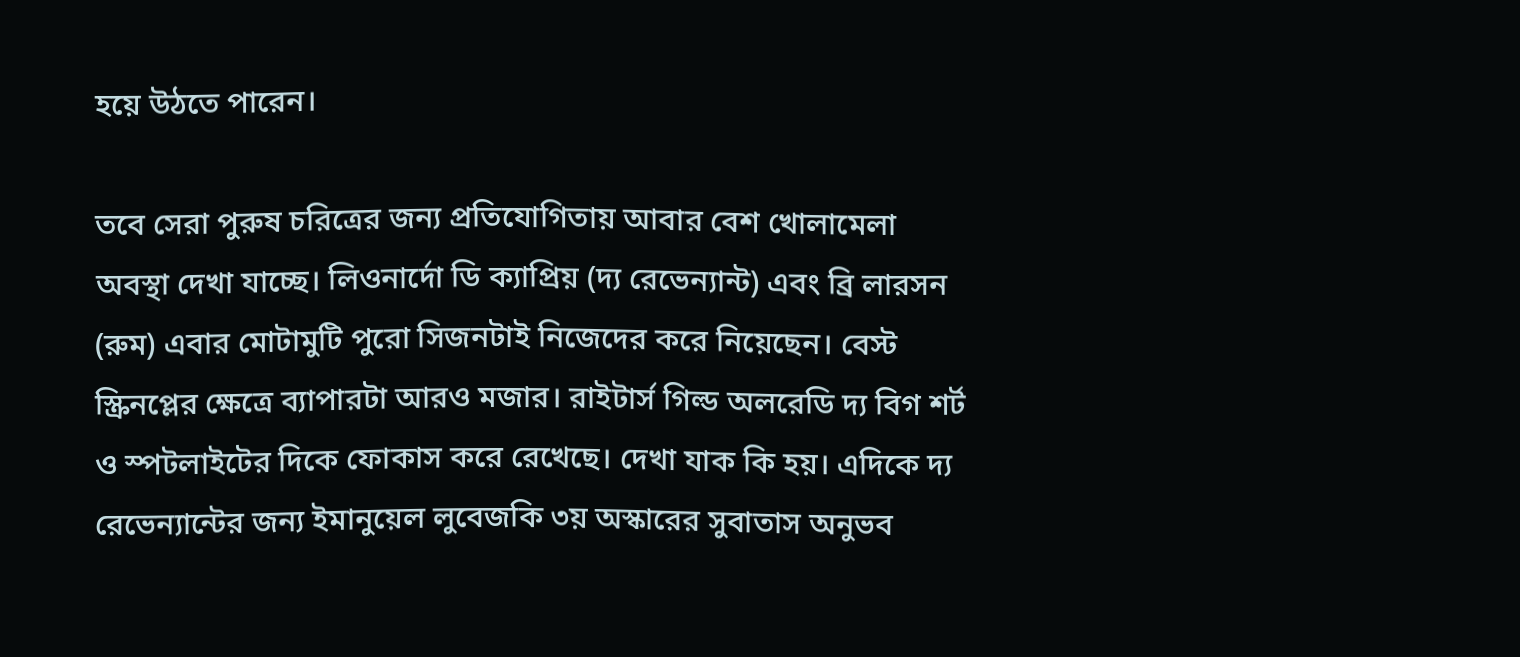হয়ে উঠতে পারেন।

তবে সেরা পুরুষ চরিত্রের জন্য প্রতিযোগিতায় আবার বেশ খোলামেলা অবস্থা দেখা যাচ্ছে। লিওনার্দো ডি ক্যাপ্রিয় (দ্য রেভেন্যান্ট) এবং ব্রি লারসন (রুম) এবার মোটামুটি পুরো সিজনটাই নিজেদের করে নিয়েছেন। বেস্ট স্ক্রিনপ্লের ক্ষেত্রে ব্যাপারটা আরও মজার। রাইটার্স গিল্ড অলরেডি দ্য বিগ শর্ট ও স্পটলাইটের দিকে ফোকাস করে রেখেছে। দেখা যাক কি হয়। এদিকে দ্য রেভেন্যান্টের জন্য ইমানুয়েল লুবেজকি ৩য় অস্কারের সুবাতাস অনুভব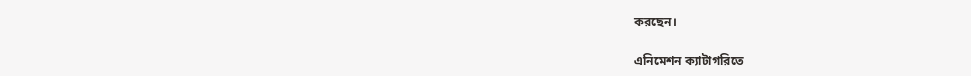করছেন।

এনিমেশন ক্যাটাগরিতে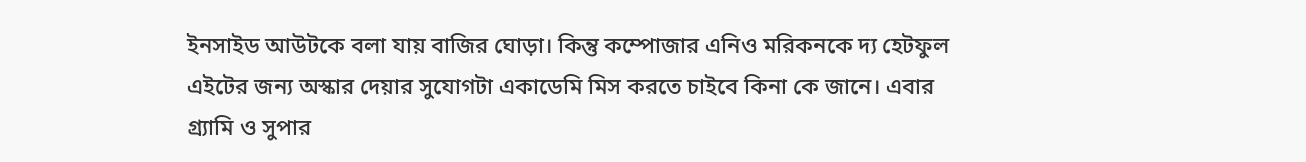ইনসাইড আউটকে বলা যায় বাজির ঘোড়া। কিন্তু কম্পোজার এনিও মরিকনকে দ্য হেটফুল এইটের জন্য অস্কার দেয়ার সুযোগটা একাডেমি মিস করতে চাইবে কিনা কে জানে। এবার গ্র্যামি ও সুপার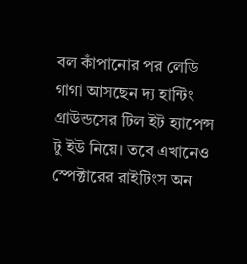বল কাঁপানোর পর লেডি গাগা আসছেন দ্য হান্টিং গ্রাউন্ডসের টিল ইট হ্যাপেন্স টু ইউ নিয়ে। তবে এখানেও স্পেক্টারের রাইটিংস অন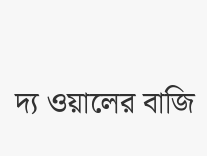দ্য ওয়ালের বাজি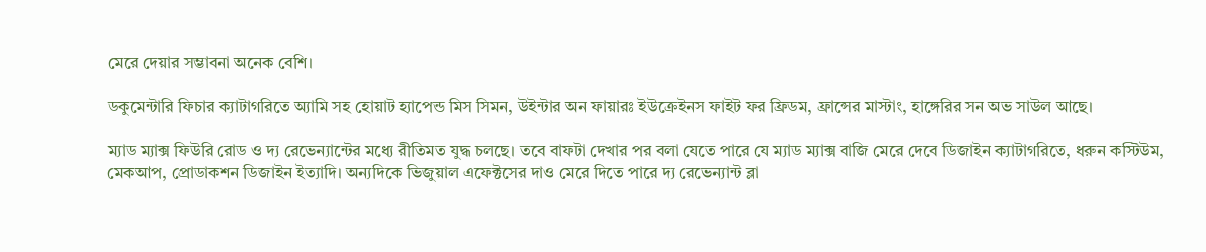মেরে দেয়ার সম্ভাবনা অনেক বেশি।

ডকুমেন্টারি ফিচার ক্যাটাগরিতে অ্যামি সহ হোয়াট হ্যাপেন্ড মিস সিমন, উইন্টার অন ফায়ারঃ ইউক্রেইনস ফাইট ফর ফ্রিডম, ফ্রান্সের মাস্টাং, হাঙ্গেরির সন অভ সাউল আছে।

ম্যাড ম্যাক্স ফিউরি রোড ও দ্য রেভেন্যান্টের মধ্যে রীতিমত যুদ্ধ চলছে। তবে বাফটা দেখার পর বলা যেতে পারে যে ম্যাড ম্যাক্স বাজি মেরে দেবে ডিজাইন ক্যাটাগরিতে, ধরুন কস্টিউম, মেকআপ, প্রোডাকশন ডিজাইন ইত্যাদি। অন্যদিকে ভিজুয়াল এফেক্টসের দাও মেরে দিতে পারে দ্য রেভেন্যান্ট ব্লা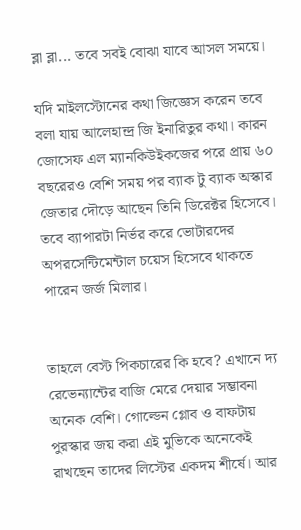ব্লা ব্লা... তবে সবই বোঝা যাবে আসল সময়ে।

যদি মাইলস্টোনের কথা জিজ্ঞেস করেন তবে বলা যায় আলেহান্দ্র জি ইনারিতুর কথা। কারন জোসেফ এল ম্যানকিউইকজের পরে প্রায় ৬০ বছরেরও বেশি সময় পর ব্যাক টু ব্যাক অস্কার জেতার দৌড়ে আছেন তিনি ডিরেক্টর হিসেবে। তবে ব্যাপারটা নির্ভর করে ভোটারদের অপরসেন্টিমেন্টাল চয়েস হিসেবে থাকতে পারেন জর্জ মিলার।


তাহলে বেস্ট পিকচারের কি হবে? এখানে দ্য রেভেন্যান্টের বাজি মেরে দেয়ার সম্ভাবনা অনেক বেশি। গোল্ডেন গ্লোব ও বাফটায়  পুরস্কার জয় করা এই মুভিকে অনেকেই রাখছেন তাদের লিস্টের একদম শীর্ষে। আর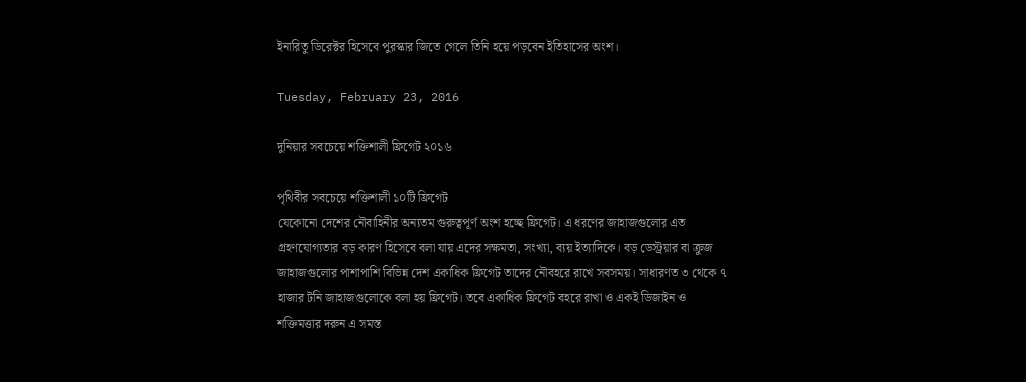ইনারিতু ডিরেক্টর হিসেবে পুরস্কার জিতে গেলে তিনি হয়ে পড়বেন ইতিহাসের অংশ।

Tuesday, February 23, 2016

দুনিয়ার সবচেয়ে শক্তিশালী ফ্রিগেট ২০১৬

পৃথিবীর সবচেয়ে শক্তিশালী ১০টি ফ্রিগেট
যেকোনো দেশের নৌবাহিনীর অন্যতম গুরুত্বপূর্ণ অংশ হচ্ছে ফ্রিগেট। এ ধরণের জাহাজগুলোর এত গ্রহণযোগ্যতার বড় কারণ হিসেবে বলা যায় এদের সক্ষমতা, সংখ্যা, ব্যয় ইত্যাদিকে। বড় ডেস্ট্রয়ার বা ক্রুজ জাহাজগুলোর পাশাপাশি বিভিন্ন দেশ একাধিক ফ্রিগেট তাদের নৌবহরে রাখে সবসময়। সাধারণত ৩ থেকে ৭ হাজার টনি জাহাজগুলোকে বলা হয় ফ্রিগেট। তবে একাধিক ফ্রিগেট বহরে রাখা ও একই ডিজাইন ও শক্তিমত্তার দরুন এ সমস্ত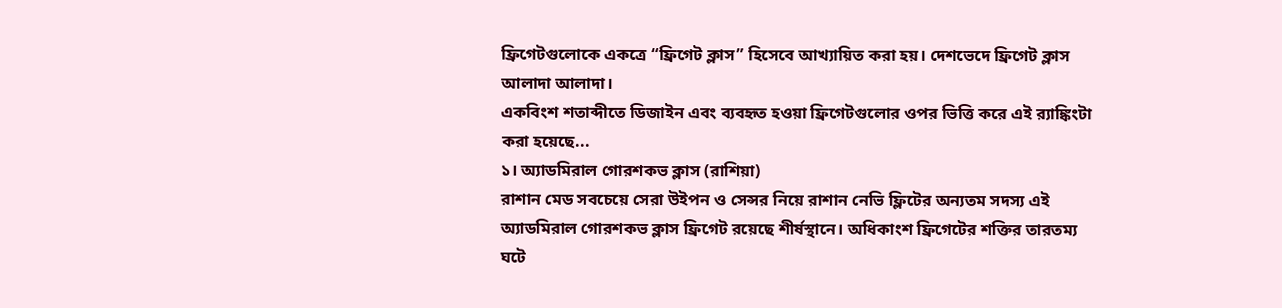ফ্রিগেটগুলোকে একত্রে “ফ্রিগেট ক্লাস” হিসেবে আখ্যায়িত করা হয়। দেশভেদে ফ্রিগেট ক্লাস আলাদা আলাদা।
একবিংশ শতাব্দীতে ডিজাইন এবং ব্যবহৃত হওয়া ফ্রিগেটগুলোর ওপর ভিত্তি করে এই র‍্যাঙ্কিংটা করা হয়েছে...
১। অ্যাডমিরাল গোরশকভ ক্লাস (রাশিয়া)
রাশান মেড সবচেয়ে সেরা উইপন ও সেন্সর নিয়ে রাশান নেভি ফ্লিটের অন্যতম সদস্য এই অ্যাডমিরাল গোরশকভ ক্লাস ফ্রিগেট রয়েছে শীর্ষস্থানে। অধিকাংশ ফ্রিগেটের শক্তির তারতম্য ঘটে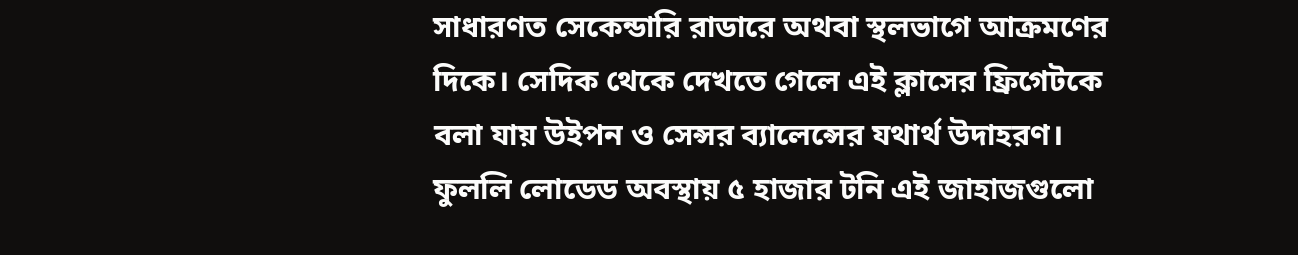সাধারণত সেকেন্ডারি রাডারে অথবা স্থলভাগে আক্রমণের দিকে। সেদিক থেকে দেখতে গেলে এই ক্লাসের ফ্রিগেটকে বলা যায় উইপন ও সেন্সর ব্যালেন্সের যথার্থ উদাহরণ। ফুললি লোডেড অবস্থায় ৫ হাজার টনি এই জাহাজগুলো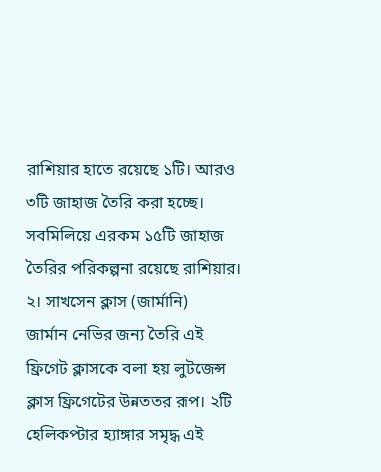রাশিয়ার হাতে রয়েছে ১টি। আরও ৩টি জাহাজ তৈরি করা হচ্ছে। সবমিলিয়ে এরকম ১৫টি জাহাজ তৈরির পরিকল্পনা রয়েছে রাশিয়ার।
২। সাখসেন ক্লাস (জার্মানি)
জার্মান নেভির জন্য তৈরি এই ফ্রিগেট ক্লাসকে বলা হয় লুটজেন্স ক্লাস ফ্রিগেটের উন্নততর রূপ। ২টি হেলিকপ্টার হ্যাঙ্গার সমৃদ্ধ এই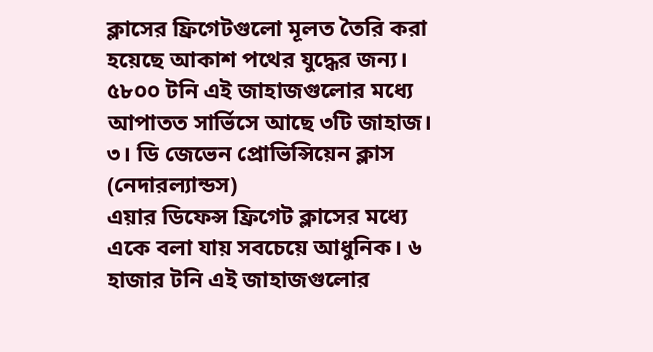ক্লাসের ফ্রিগেটগুলো মূলত তৈরি করা হয়েছে আকাশ পথের যুদ্ধের জন্য। ৫৮০০ টনি এই জাহাজগুলোর মধ্যে আপাতত সার্ভিসে আছে ৩টি জাহাজ।
৩। ডি জেভেন প্রোভিন্সিয়েন ক্লাস (নেদারল্যান্ডস)
এয়ার ডিফেন্স ফ্রিগেট ক্লাসের মধ্যে একে বলা যায় সবচেয়ে আধুনিক। ৬ হাজার টনি এই জাহাজগুলোর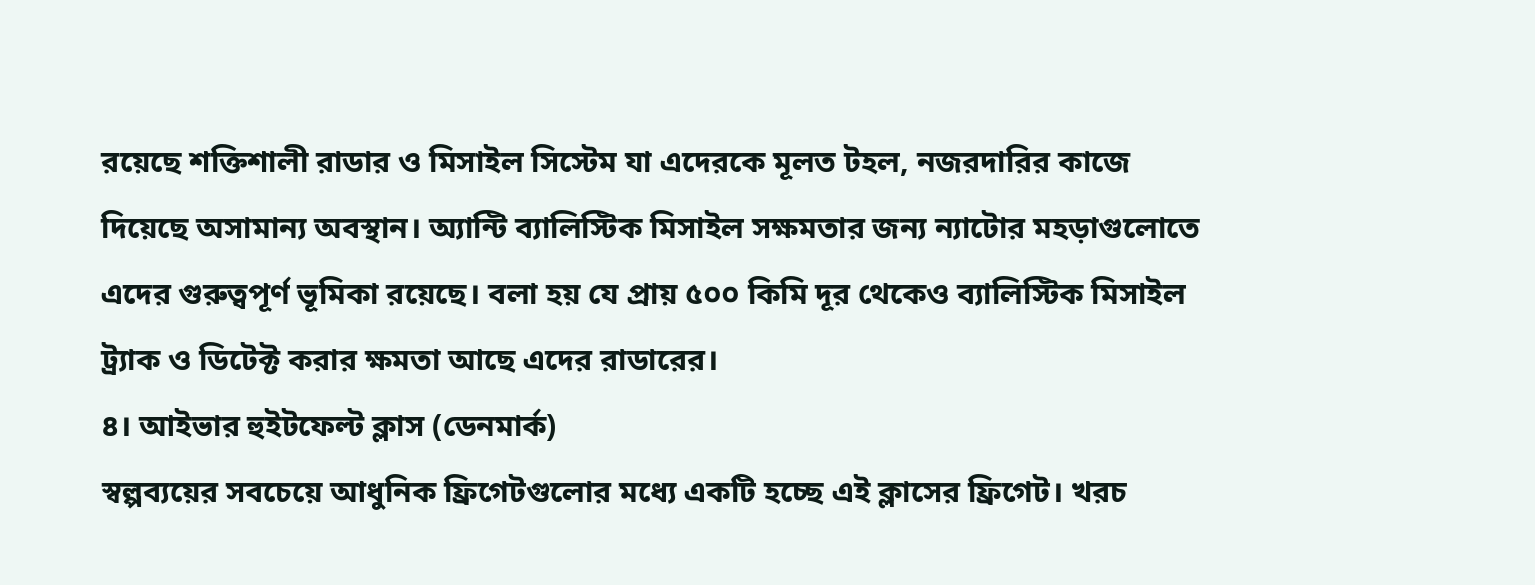রয়েছে শক্তিশালী রাডার ও মিসাইল সিস্টেম যা এদেরকে মূলত টহল, নজরদারির কাজে দিয়েছে অসামান্য অবস্থান। অ্যান্টি ব্যালিস্টিক মিসাইল সক্ষমতার জন্য ন্যাটোর মহড়াগুলোতে এদের গুরুত্বপূর্ণ ভূমিকা রয়েছে। বলা হয় যে প্রায় ৫০০ কিমি দূর থেকেও ব্যালিস্টিক মিসাইল ট্র্যাক ও ডিটেক্ট করার ক্ষমতা আছে এদের রাডারের।
৪। আইভার হুইটফেল্ট ক্লাস (ডেনমার্ক)
স্বল্পব্যয়ের সবচেয়ে আধুনিক ফ্রিগেটগুলোর মধ্যে একটি হচ্ছে এই ক্লাসের ফ্রিগেট। খরচ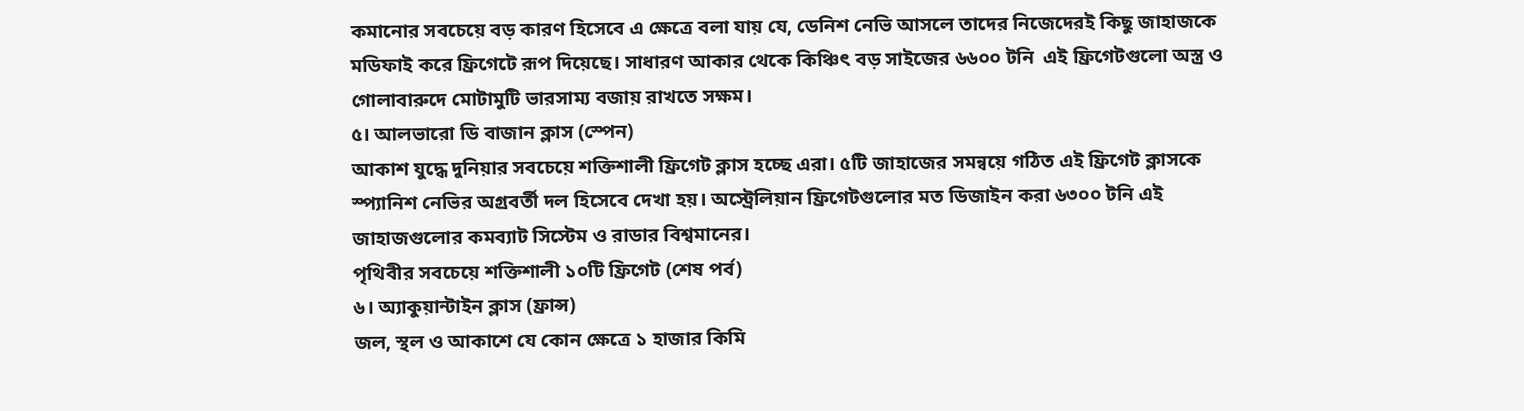কমানোর সবচেয়ে বড় কারণ হিসেবে এ ক্ষেত্রে বলা যায় যে, ডেনিশ নেভি আসলে তাদের নিজেদেরই কিছু জাহাজকে মডিফাই করে ফ্রিগেটে রূপ দিয়েছে। সাধারণ আকার থেকে কিঞ্চিৎ বড় সাইজের ৬৬০০ টনি  এই ফ্রিগেটগুলো অস্ত্র ও গোলাবারুদে মোটামুটি ভারসাম্য বজায় রাখতে সক্ষম।
৫। আলভারো ডি বাজান ক্লাস (স্পেন)
আকাশ যুদ্ধে দুনিয়ার সবচেয়ে শক্তিশালী ফ্রিগেট ক্লাস হচ্ছে এরা। ৫টি জাহাজের সমন্বয়ে গঠিত এই ফ্রিগেট ক্লাসকে স্প্যানিশ নেভির অগ্রবর্তী দল হিসেবে দেখা হয়। অস্ট্রেলিয়ান ফ্রিগেটগুলোর মত ডিজাইন করা ৬৩০০ টনি এই জাহাজগুলোর কমব্যাট সিস্টেম ও রাডার বিশ্বমানের।
পৃথিবীর সবচেয়ে শক্তিশালী ১০টি ফ্রিগেট (শেষ পর্ব)
৬। অ্যাকুয়ান্টাইন ক্লাস (ফ্রান্স)
জল, স্থল ও আকাশে যে কোন ক্ষেত্রে ১ হাজার কিমি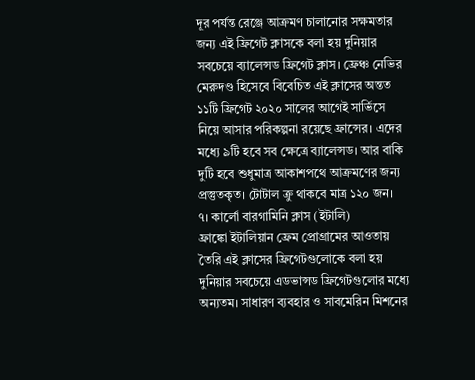দূর পর্যন্ত রেঞ্জে আক্রমণ চালানোর সক্ষমতার জন্য এই ফ্রিগেট ক্লাসকে বলা হয় দুনিয়ার সবচেয়ে ব্যালেন্সড ফ্রিগেট ক্লাস। ফ্রেঞ্চ নেভির মেরুদণ্ড হিসেবে বিবেচিত এই ক্লাসের অন্তত ১১টি ফ্রিগেট ২০২০ সালের আগেই সার্ভিসে নিয়ে আসার পরিকল্পনা রয়েছে ফ্রান্সের। এদের মধ্যে ৯টি হবে সব ক্ষেত্রে ব্যালেন্সড। আর বাকি দুটি হবে শুধুমাত্র আকাশপথে আক্রমণের জন্য প্রস্তুতকৃত। টোটাল ক্রু থাকবে মাত্র ১২০ জন।
৭। কার্লো বারগামিনি ক্লাস (ইটালি)
ফ্রাঙ্কো ইটালিয়ান ফ্রেম প্রোগ্রামের আওতায় তৈরি এই ক্লাসের ফ্রিগেটগুলোকে বলা হয় দুনিয়ার সবচেয়ে এডভান্সড ফ্রিগেটগুলোর মধ্যে অন্যতম। সাধারণ ব্যবহার ও সাবমেরিন মিশনের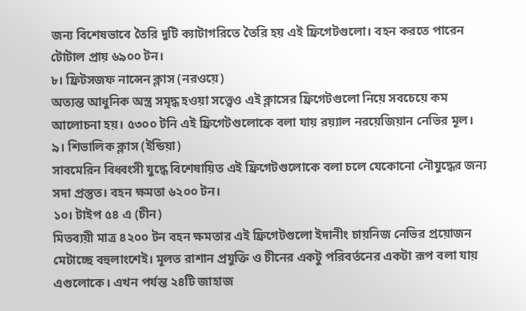জন্য বিশেষভাবে তৈরি দুটি ক্যাটাগরিতে তৈরি হয় এই ফ্রিগেটগুলো। বহন করতে পারেন টোটাল প্রায় ৬৯০০ টন।
৮। ফ্রিটসজফ নান্সেন ক্লাস (নরওয়ে)
অত্যন্ত আধুনিক অস্ত্র সমৃদ্ধ হওয়া সত্ত্বেও এই ক্লাসের ফ্রিগেটগুলো নিয়ে সবচেয়ে কম আলোচনা হয়। ৫৩০০ টনি এই ফ্রিগেটগুলোকে বলা যায় রয়্যাল নরয়েজিয়ান নেভির মূল।
৯। শিভালিক ক্লাস (ইন্ডিয়া)
সাবমেরিন বিধ্বংসী যুদ্ধে বিশেষায়িত এই ফ্রিগেটগুলোকে বলা চলে যেকোনো নৌযুদ্ধের জন্য সদা প্রস্তুত। বহন ক্ষমতা ৬২০০ টন।
১০। টাইপ ৫৪ এ (চীন)
মিতব্যয়ী মাত্র ৪২০০ টন বহন ক্ষমতার এই ফ্রিগেটগুলো ইদানীং চায়নিজ নেভির প্রয়োজন মেটাচ্ছে বহুলাংশেই। মূলত রাশান প্রযুক্তি ও চীনের একটু পরিবর্তনের একটা রূপ বলা যায় এগুলোকে। এখন পর্যন্ত ২৪টি জাহাজ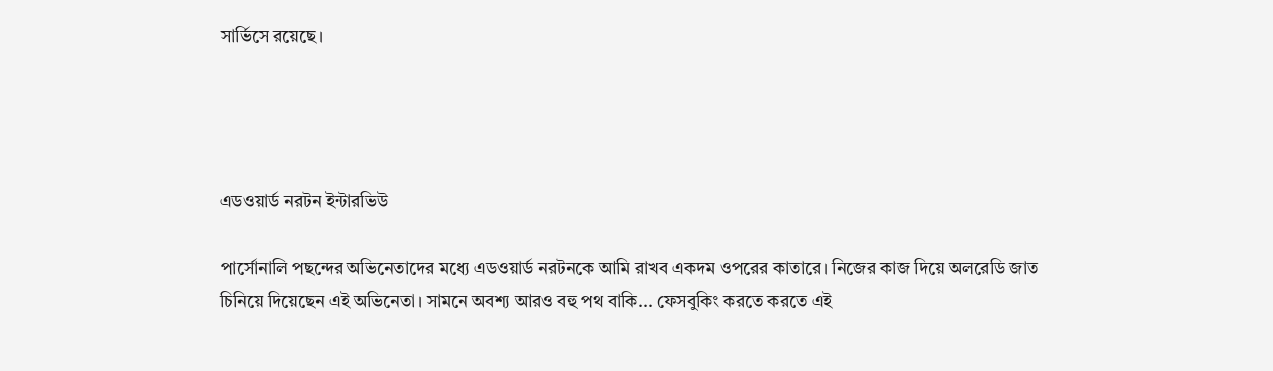সার্ভিসে রয়েছে।




এডওয়ার্ড নরটন ইন্টারভিউ

পার্সোনালি পছন্দের অভিনেতাদের মধ্যে এডওয়ার্ড নরটনকে আমি রাখব একদম ওপরের কাতারে। নিজের কাজ দিয়ে অলরেডি জাত চিনিয়ে দিয়েছেন এই অভিনেতা। সামনে অবশ্য আরও বহু পথ বাকি... ফেসবুকিং করতে করতে এই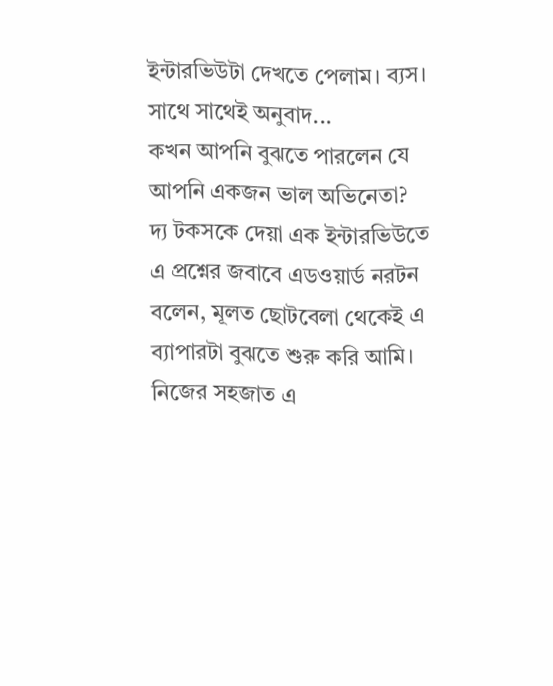ইন্টারভিউটা দেখতে পেলাম। ব্যস। সাথে সাথেই অনুবাদ...
কখন আপনি বুঝতে পারলেন যে আপনি একজন ভাল অভিনেতা?
দ্য টকসকে দেয়া এক ইন্টারভিউতে এ প্রশ্নের জবাবে এডওয়ার্ড নরটন বলেন, মূলত ছোটবেলা থেকেই এ ব্যাপারটা বুঝতে শুরু করি আমি। নিজের সহজাত এ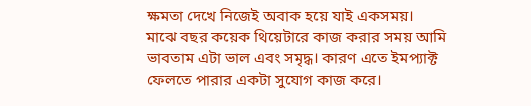ক্ষমতা দেখে নিজেই অবাক হয়ে যাই একসময়। মাঝে বছর কয়েক থিয়েটারে কাজ করার সময় আমি ভাবতাম এটা ভাল এবং সমৃদ্ধ। কারণ এতে ইমপ্যাক্ট ফেলতে পারার একটা সুযোগ কাজ করে।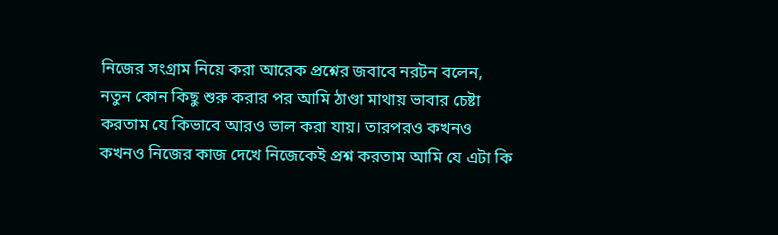নিজের সংগ্রাম নিয়ে করা আরেক প্রশ্নের জবাবে নরটন বলেন, নতুন কোন কিছু শুরু করার পর আমি ঠাণ্ডা মাথায় ভাবার চেষ্টা করতাম যে কিভাবে আরও ভাল করা যায়। তারপরও কখনও কখনও নিজের কাজ দেখে নিজেকেই প্রশ্ন করতাম আমি যে এটা কি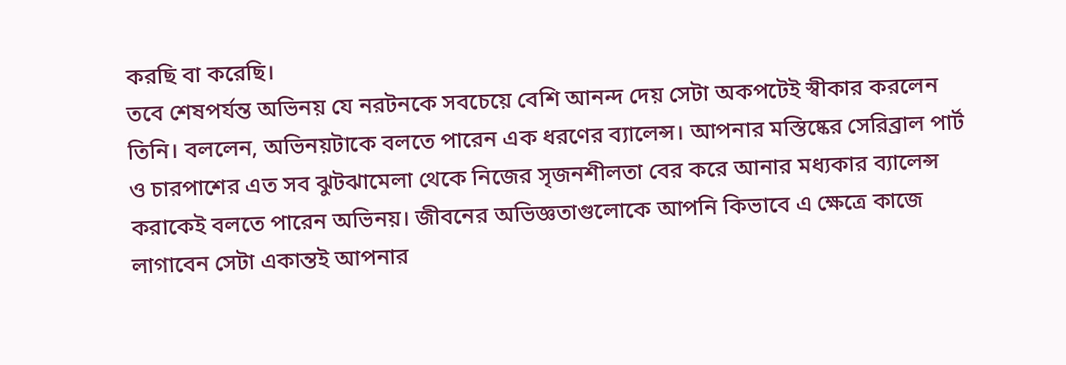করছি বা করেছি।
তবে শেষপর্যন্ত অভিনয় যে নরটনকে সবচেয়ে বেশি আনন্দ দেয় সেটা অকপটেই স্বীকার করলেন তিনি। বললেন, অভিনয়টাকে বলতে পারেন এক ধরণের ব্যালেন্স। আপনার মস্তিষ্কের সেরিব্রাল পার্ট ও চারপাশের এত সব ঝুটঝামেলা থেকে নিজের সৃজনশীলতা বের করে আনার মধ্যকার ব্যালেন্স করাকেই বলতে পারেন অভিনয়। জীবনের অভিজ্ঞতাগুলোকে আপনি কিভাবে এ ক্ষেত্রে কাজে লাগাবেন সেটা একান্তই আপনার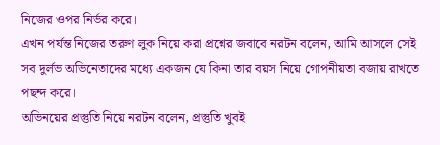নিজের ওপর নির্ভর করে।
এখন পর্যন্ত নিজের তরুণ লুক নিয়ে করা প্রশ্নের জবাবে নরটন বলেন, আমি আসলে সেই সব দুর্লভ অভিনেতাদের মধ্যে একজন যে কিনা তার বয়স নিয়ে গোপনীয়তা বজায় রাখতে পছন্দ করে।
অভিনয়ের প্রস্তুতি নিয়ে নরটন বলেন, প্রস্তুতি খুবই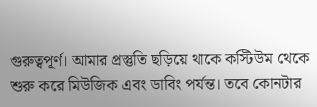গুরুত্বপূর্ণ। আমার প্রস্তুতি ছড়িয়ে থাকে কস্টিউম থেকে শুরু করে মিউজিক এবং ডাবিং পর্যন্ত। তবে কোনটার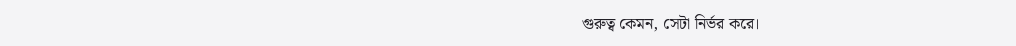গুরুত্ব কেমন, সেটা নির্ভর করে।